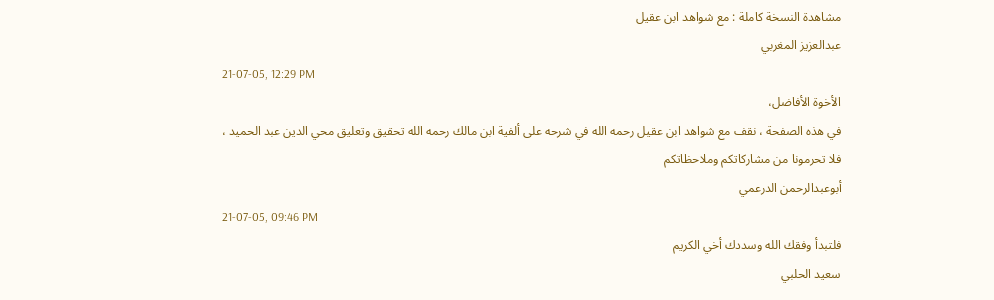مشاهدة النسخة كاملة : مع شواهد ابن عقيل
عبدالعزيز المغربي
21-07-05, 12:29 PM
الأخوة الأفاضل،
في هذه الصفحة ، نقف مع شواهد ابن عقيل رحمه الله في شرحه على ألفية ابن مالك رحمه الله تحقيق وتعليق محي الدين عبد الحميد ،
فلا تحرمونا من مشاركاتكم وملاحظاتكم
أبوعبدالرحمن الدرعمي
21-07-05, 09:46 PM
فلتبدأ وفقك الله وسددك أخي الكريم
سعيد الحلبي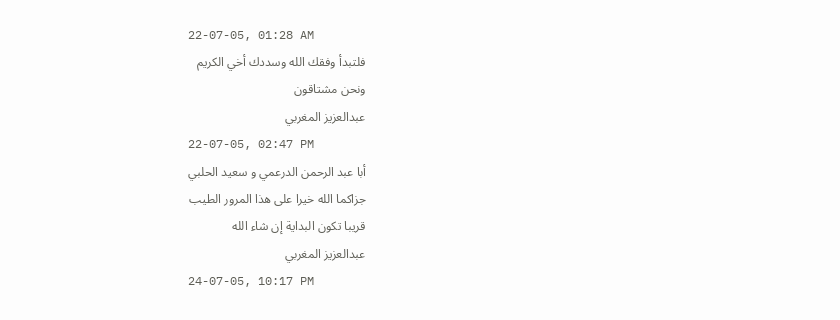22-07-05, 01:28 AM
فلتبدأ وفقك الله وسددك أخي الكريم
ونحن مشتاقون
عبدالعزيز المغربي
22-07-05, 02:47 PM
أبا عبد الرحمن الدرعمي و سعيد الحلبي
جزاكما الله خيرا على هذا المرور الطيب
قريبا تكون البداية إن شاء الله
عبدالعزيز المغربي
24-07-05, 10:17 PM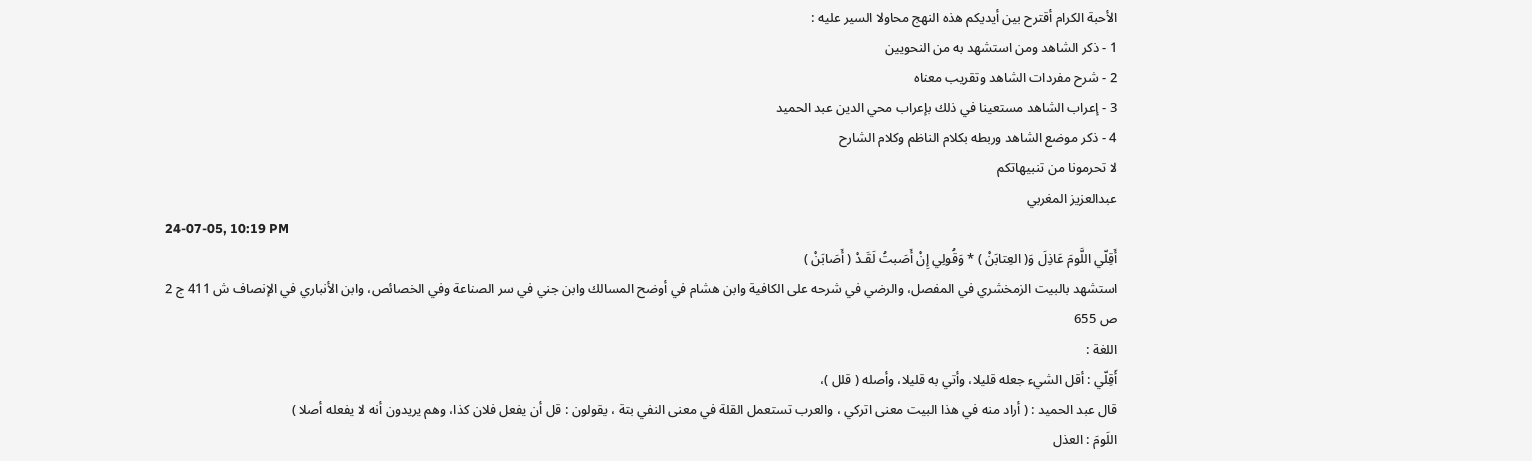الأحبة الكرام أقترح بين أيديكم هذه النهج محاولا السير عليه :
1 - ذكر الشاهد ومن استشهد به من النحويين
2 - شرح مفردات الشاهد وتقريب معناه
3 - إعراب الشاهد مستعينا في ذلك بإعراب محي الدين عبد الحميد
4 - ذكر موضع الشاهد وربطه بكلام الناظم وكلام الشارح
لا تحرمونا من تنبيهاتكم
عبدالعزيز المغربي
24-07-05, 10:19 PM
أَقِلّي اللَّومَ عَاذِلَ وَ( العِتابَنْ ) * وَقُولِي إِنْ أَصَبتُ لَقَـدْ ( أَصَابَنْ )
استشهد بالبيت الزمخشري في المفصل، والرضي في شرحه على الكافية وابن هشام في أوضح المسالك وابن جني في سر الصناعة وفي الخصائص، وابن الأنباري في الإنصاف ش 411 ج 2 ص 655
اللغة :
أَقِلّي : أقل الشيء جعله قليلا، وأتي به قليلا، وأصله ( قلل )،
قال عبد الحميد : ( أراد منه في هذا البيت معنى اتركي ، والعرب تستعمل القلة في معنى النفي بتة ، يقولون : قل أن يفعل فلان كذا، وهم يريدون أنه لا يفعله أصلا )
اللَومَ : العذل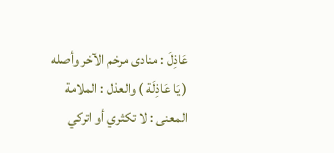عَاذِلَ : منادى مرخم الآخر وأصله ( يَا عَاذِلَة ) والعذل : الملامة
المعنى : لا تكثري أو اتركي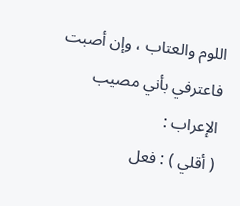اللوم والعتاب ، وإن أصبت فاعترفي بأني مصيب
الإعراب :
( أقلي ) : فعل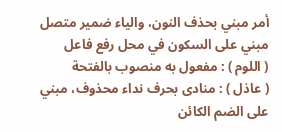أمر مبني بحذف النون، والياء ضمير متصل مبني على السكون في محل رفع فاعل
( اللوم ) : مفعول به منصوب بالفتحة
( عاذل ) : منادى بحرف نداء محذوف، مبني على الضم الكائن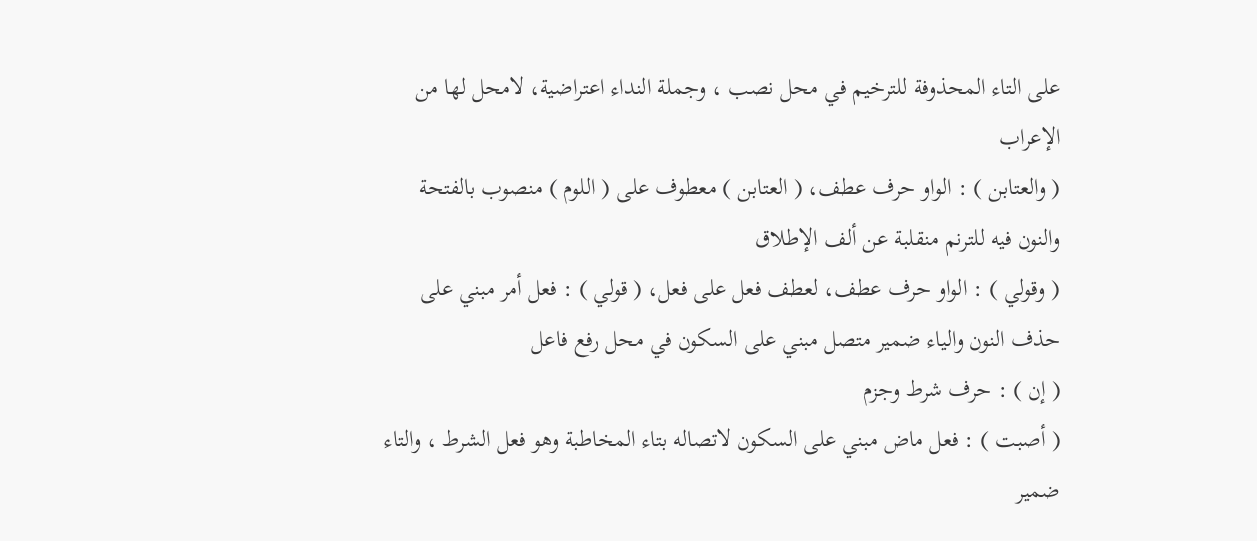على التاء المحذوفة للترخيم في محل نصب ، وجملة النداء اعتراضية، لامحل لها من الإعراب
( والعتابن ) : الواو حرف عطف، ( العتابن ) معطوف على ( اللوم ) منصوب بالفتحة والنون فيه للترنم منقلبة عن ألف الإطلاق
( وقولي ) : الواو حرف عطف، لعطف فعل على فعل، ( قولي ) : فعل أمر مبني على حذف النون والياء ضمير متصل مبني على السكون في محل رفع فاعل
( إن ) : حرف شرط وجزم
( أصبت ) : فعل ماض مبني على السكون لاتصاله بتاء المخاطبة وهو فعل الشرط ، والتاء ضمير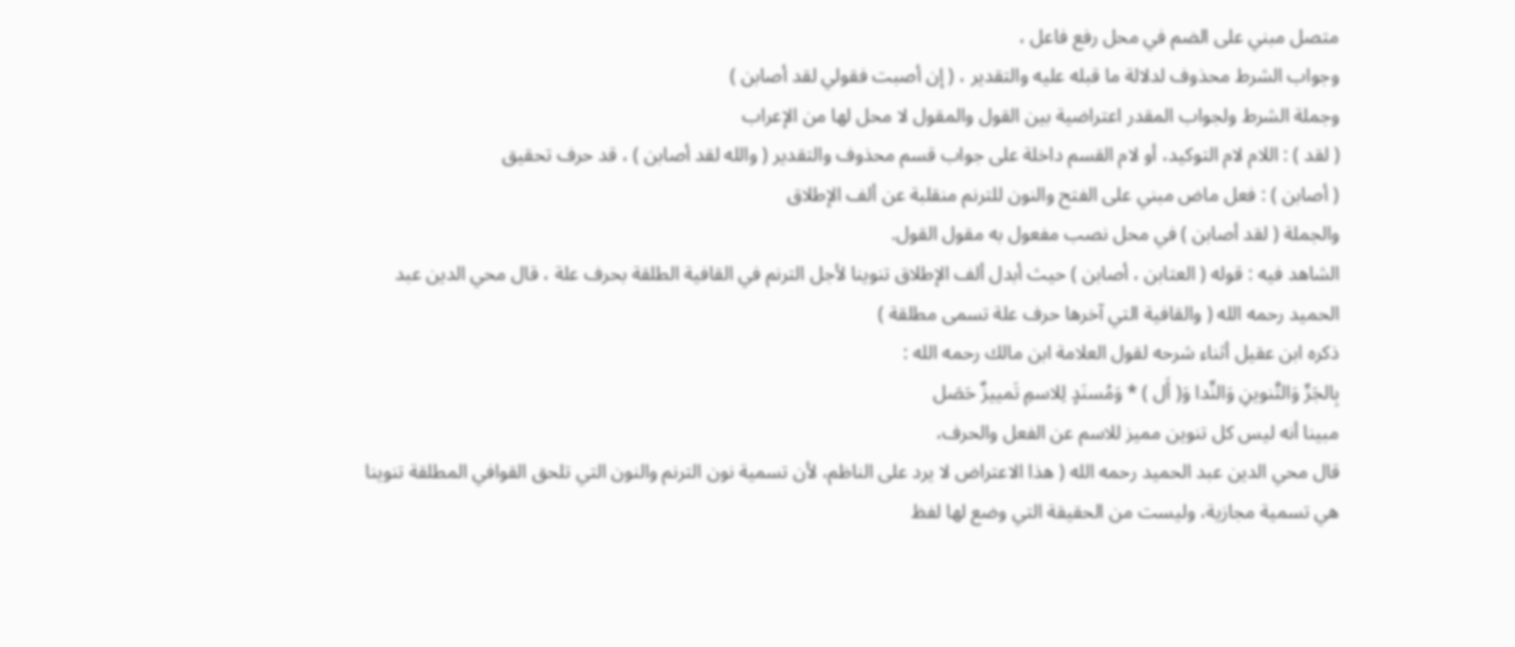متصل مبني على الضم في محل رفع فاعل ،
وجواب الشرط محذوف لدلالة ما قبله عليه والتقدير ، ( إن أصبت فقولي لقد أصابن )
وجملة الشرط ولجواب المقدر اعتراضية بين القول والمقول لا محل لها من الإعراب
( لقد ) : اللام لام التوكيد، أو لام القسم داخلة على جواب قسم محذوف والتقدير ( والله لقد أصابن ) ، قد حرف تحقيق
( أصابن ) : فعل ماض مبني على الفتح والنون للترنم منقلبة عن ألف الإطلاق
والجملة ( لقد أصابن ) في محل نصب مفعول به مقول القول.
الشاهد فيه : قوله ( العتابن ، أصابن ) حيث أبدل ألف الإطلاق تنوينا لأجل الترنم في القافية الطلقة بحرف علة ، قال محي الدين عبد الحميد رحمه الله ( والقافية التي آخرها حرف علة تسمى مطلقة )
ذكره ابن عقيل أثناء شرحه لقول العلامة ابن مالك رحمه الله :
بِالجَرِّ وَالتَّنوينِ وَالنِّدا وَ( أَل ) * وَمُسنَدٍ لِلاسمِ تَمييزٌ حَصَل
مبينا أنه ليس كل تنوين مميز للاسم عن الفعل والحرف،
قال محي الدين عبد الحميد رحمه الله ( هذا الاعتراض لا يرد على الناظم، لأن تسمية نون الترنم والنون التي تلحق القوافي المطلقة تنوينا هي تسمية مجازية، وليست من الحقيقة التي وضع لها لفظ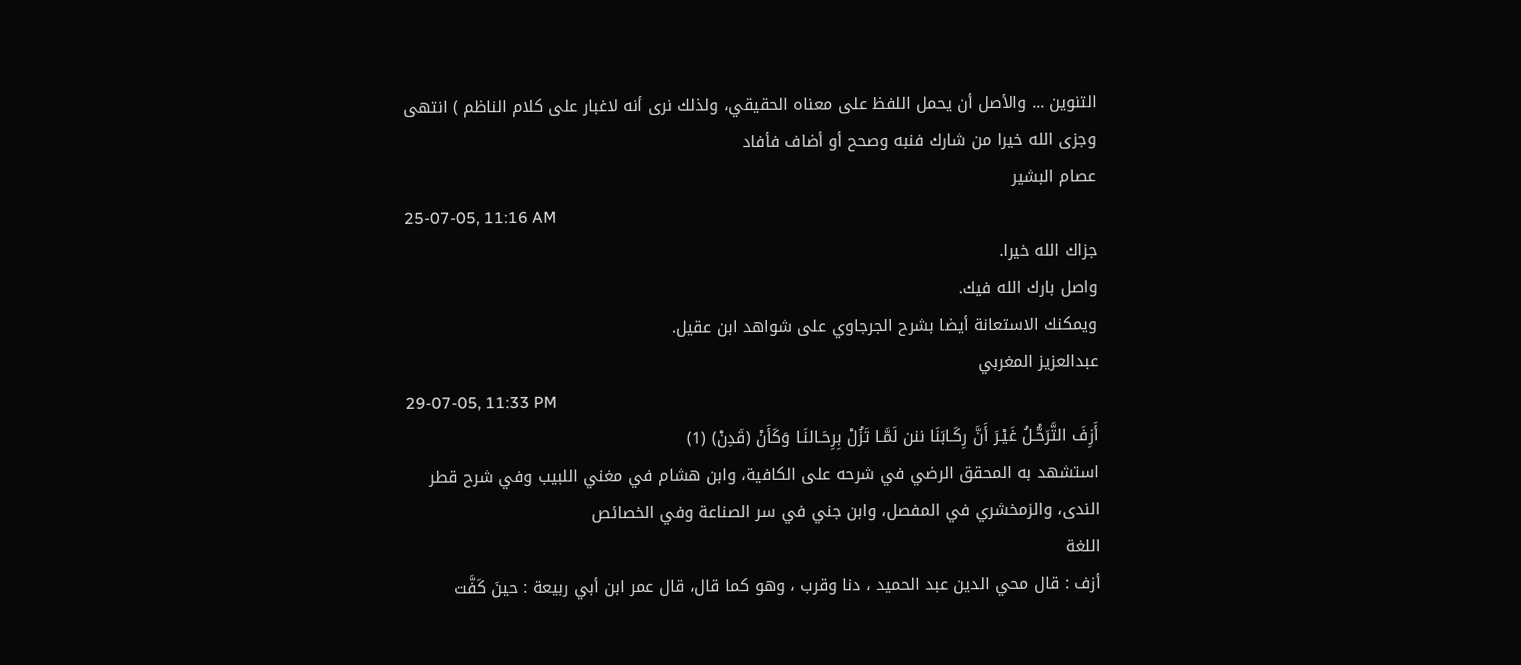التنوين ... والأصل أن يحمل اللفظ على معناه الحقيقي، ولذلك نرى أنه لاغبار على كلام الناظم ) انتهى
وجزى الله خيرا من شارك فنبه وصحح أو أضاف فأفاد
عصام البشير
25-07-05, 11:16 AM
جزاك الله خيرا.
واصل بارك الله فيك.
ويمكنك الاستعانة أيضا بشرح الجرجاوي على شواهد ابن عقيل.
عبدالعزيز المغربي
29-07-05, 11:33 PM
أَزِفَ التَّرَحُّـلُ غَيْـرَ أَنَّ رِكَـابَنَا ننن لَمَّـا تَزُلْ بِرِحَـالنَـا وَكَأَنْ (قَدِنْ) (1)
استشهد به المحقق الرضي في شرحه على الكافية، وابن هشام في مغني اللبيب وفي شرح قطر الندى، والزمخشري في المفصل، وابن جني في سر الصناعة وفي الخصائص
اللغة
أزف : قال محي الدين عبد الحميد ، دنا وقرب ، وهو كما قال، قال عمر ابن أبي ربيعة : حينَ كَفَّت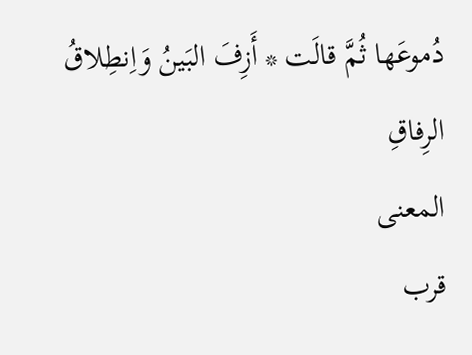دُموعَها ثُمَّ قالَت * أَزِفَ البَينُ وَاِنطِلاقُ الرِفاقِ
المعنى
قرب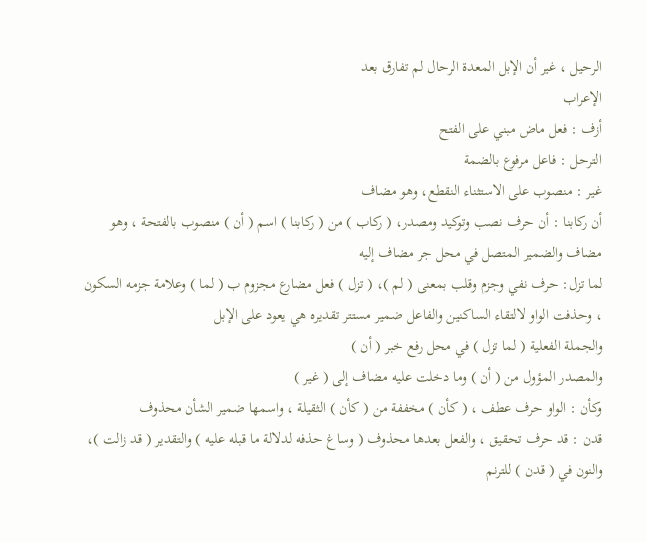الرحيل ، غير أن الإبل المعدة الرحال لم تفارق بعد
الإعراب
أزف : فعل ماض مبني على الفتح
الترحل : فاعل مرفوع بالضمة
غير : منصوب على الاستثناء النقطع، وهو مضاف
أن ركابنا : أن حرف نصب وتوكيد ومصدر، ( ركاب ) من ( ركابنا ) اسم ( أن ) منصوب بالفتحة ، وهو مضاف والضمير المتصل في محل جر مضاف إليه
لما تزل: حرف نفي وجزم وقلب بمعنى ( لم )، ( تزل ) فعل مضارع مجزوم ب ( لما ) وعلامة جزمه السكون ، وحذفت الواو لالتقاء الساكنين والفاعل ضمير مستتر تقديره هي يعود على الإبل
والجملة الفعلية ( لما تزل ) في محل رفع خبر ( أن )
والمصدر المؤول من ( أن ) وما دخلت عليه مضاف إلى ( غير )
وكأن : الواو حرف عطف ، ( كأن ) مخففة من ( كأن ) الثقيلة ، واسمها ضمير الشأن محذوف
قدن : قد حرف تحقيق ، والفعل بعدها محذوف ( وساغ حذفه لدلالة ما قبله عليه ) والتقدير ( قد زالت )، والنون في ( قدن ) للترنم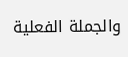والجملة الفعلية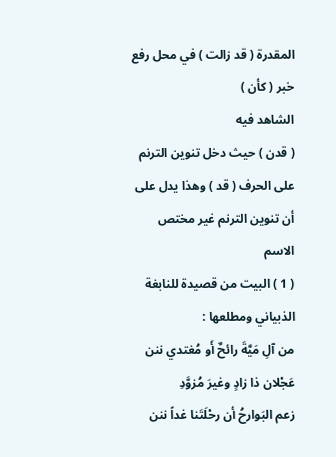المقدرة ( قد زالت ) في محل رفع خبر ( كأن )
الشاهد فيه
( قدن ) حيث دخل تنوين الترنم على الحرف ( قد ) وهذا يدل على أن تنوين الترنم غير مختص الاسم
( 1 ) البيت من قصيدة للنابغة الذبياني ومطلعها :
من آلِ مَيَّةَ رائحٌ أَو مُغتدي ننن عَجْلان ذا زادٍ وغيرَ مُزوَّدِ
زعم البَوارحُ أن رحْلَتَنا غداً ننن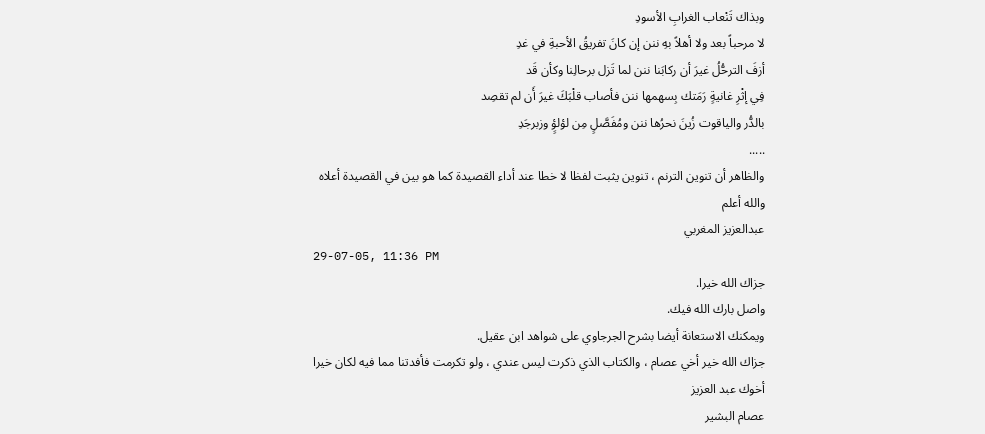وبذاك تَنْعاب الغرابِ الأسودِ
لا مرحباً بعد ولا أهلاً بهِ ننن إن كانَ تفريقُ الأحبةِ في غدِ
أزفَ الترحُّلُ غيرَ أن ركابَنا ننن لما تَزل برحالِنا وكأن قَد
فِي إثْرِ غانيةٍ رَمَتك بِسهمها ننن فأصاب قلْبَكَ غيرَ أَن لم تقصِد
بالدُّر والياقوت زُينَ نحرُها ننن ومُفَصَّلٍ مِن لؤلؤٍ وزبرجَدِ
.....
والظاهر أن تنوين الترنم ، تنوين يثبت لفظا لا خطا عند أداء القصيدة كما هو بين في القصيدة أعلاه
والله أعلم
عبدالعزيز المغربي
29-07-05, 11:36 PM
جزاك الله خيرا.
واصل بارك الله فيك.
ويمكنك الاستعانة أيضا بشرح الجرجاوي على شواهد ابن عقيل.
جزاك الله خير أخي عصام ، والكتاب الذي ذكرت ليس عندي ، ولو تكرمت فأفدتنا مما فيه لكان خيرا
أخوك عبد العزيز
عصام البشير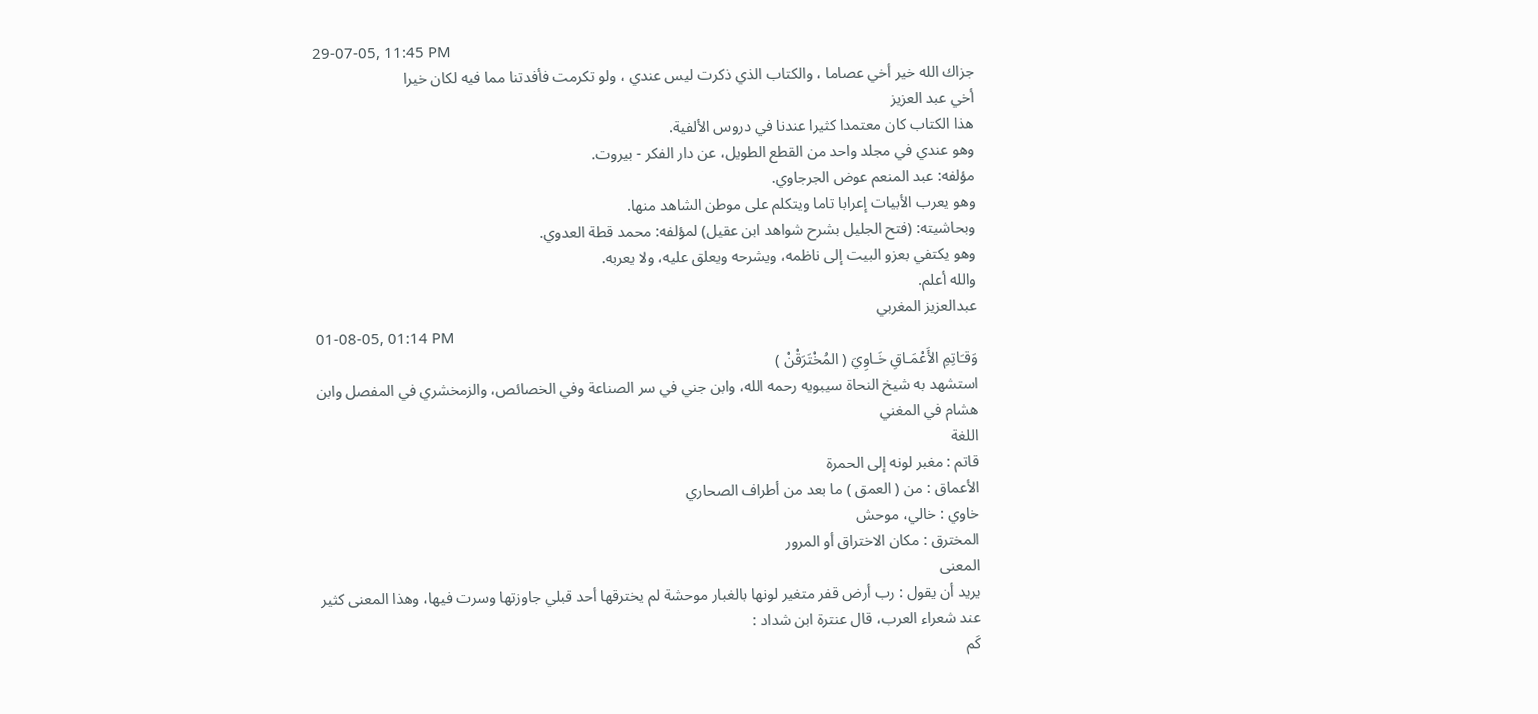29-07-05, 11:45 PM
جزاك الله خير أخي عصاما ، والكتاب الذي ذكرت ليس عندي ، ولو تكرمت فأفدتنا مما فيه لكان خيرا
أخي عبد العزيز
هذا الكتاب كان معتمدا كثيرا عندنا في دروس الألفية.
وهو عندي في مجلد واحد من القطع الطويل، عن دار الفكر - بيروت.
مؤلفه: عبد المنعم عوض الجرجاوي.
وهو يعرب الأبيات إعرابا تاما ويتكلم على موطن الشاهد منها.
وبحاشيته: (فتح الجليل بشرح شواهد ابن عقيل) لمؤلفه: محمد قطة العدوي.
وهو يكتفي بعزو البيت إلى ناظمه، ويشرحه ويعلق عليه، ولا يعربه.
والله أعلم.
عبدالعزيز المغربي
01-08-05, 01:14 PM
وَقـَاتِمِ الأَعْمَـاقِ خَـاوِيَ ( المُخْتَرَقْنْ )
استشهد به شيخ النحاة سيبويه رحمه الله، وابن جني في سر الصناعة وفي الخصائص، والزمخشري في المفصل وابن هشام في المغني
اللغة
قاتم : مغبر لونه إلى الحمرة
الأعماق : من ( العمق ) ما بعد من أطراف الصحاري
خاوي : خالي، موحش
المخترق : مكان الاختراق أو المرور
المعنى
يريد أن يقول : رب أرض قفر متغير لونها بالغبار موحشة لم يخترقها أحد قبلي جاوزتها وسرت فيها، وهذا المعنى كثير عند شعراء العرب، قال عنترة ابن شداد :
كَم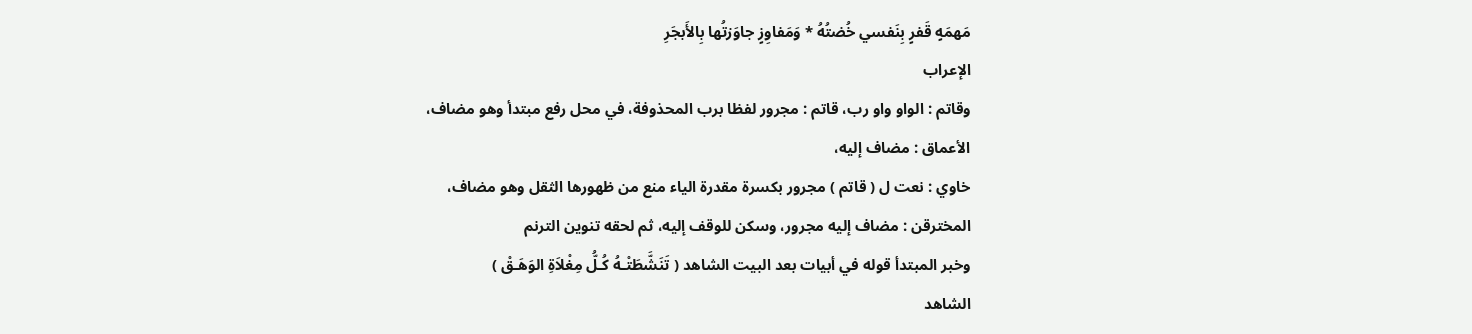مَهمَهٍ قَفرٍ بِنَفسي خُضتُهُ * وَمَفاوِزٍ جاوَزتُها بِالأَبجَرِ
الإعراب
وقاتم : الواو واو رب، قاتم : مجرور لفظا برب المحذوفة، في محل رفع مبتدأ وهو مضاف،
الأعماق : مضاف إليه،
خاوي : نعت ل ( قاتم ) مجرور بكسرة مقدرة الياء منع من ظهورها الثقل وهو مضاف،
المخترقن : مضاف إليه مجرور، وسكن للوقف إليه، ثم لحقه تنوين الترنم
وخبر المبتدأ قوله في أبيات بعد البيت الشاهد ( تَنَشَّطَتْـهُ كُـلُّ مِغْلاَةِ الوَهَـقْ )
الشاهد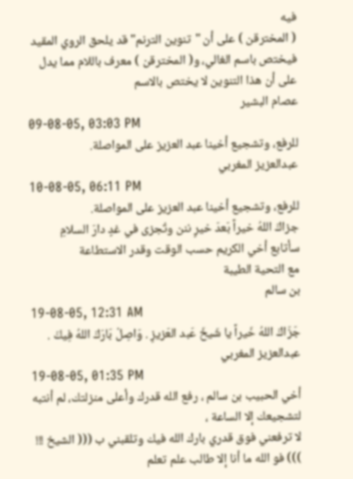فيه
( المخترقن ) على أن "تنوين الترنم" قد يلحق الروي المقيد فيختص باسم الغالي، و( المخترقن ) معرف باللام مما يدل على أن هذا التنوين لا يختص بالاسم
عصام البشير
09-08-05, 03:03 PM
للرفع، وتشجيع أخينا عبد العزيز على المواصلة.
عبدالعزيز المغربي
10-08-05, 06:11 PM
للرفع، وتشجيع أخينا عبد العزيز على المواصلة.
جزاكَ اللهُ خيراً بَعدَ خيرٍ ننن وتُجزى في غدٍ دارَ السلامِ
سأتابع أخي الكريم حسب الوقت وقدر الاستطاعة
مع التحية الطيبة
بن سالم
19-08-05, 12:31 AM
جَزَاكَ اللهُ خَيراً يا شَيخَ عَبد العَزيزِ . وَاصِلْ بَارَكَ اللهُ فِيكَ .
عبدالعزيز المغربي
19-08-05, 01:35 PM
أخي الحبيب بن سالم ، رفع الله قدرك وأعلى منزلتك، لم أنتبه لتشجيعك إلا الساعة ،
لا ترفعني فوق قدري بارك الله فيك وتلقبني ب ((( الشيخ !!! ))) فو الله ما أنا إلا طالب علم تعلم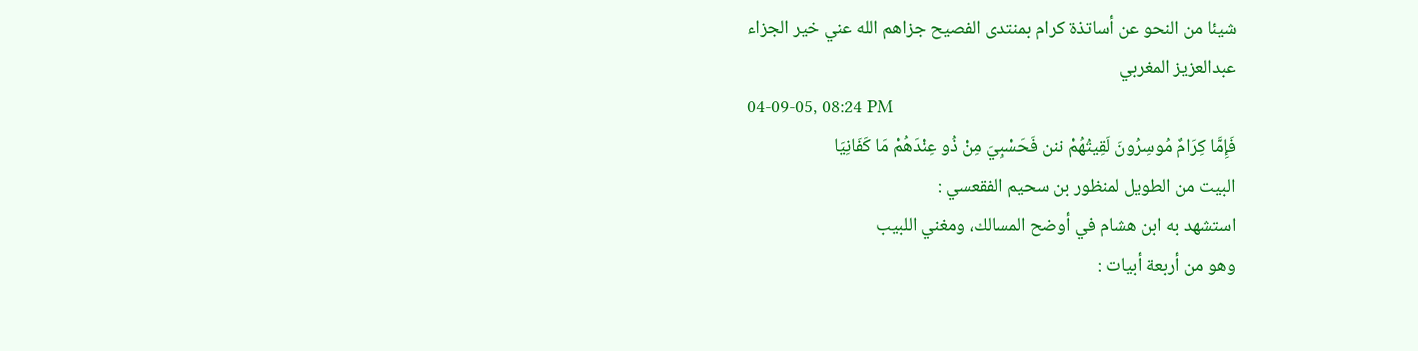شيئا من النحو عن أساتذة كرام بمنتدى الفصيح جزاهم الله عني خير الجزاء
عبدالعزيز المغربي
04-09-05, 08:24 PM
فَإِمَّا كِرَامٌ مُوسِرُونَ لَقِيتُهُمْ ننن فَحَسْبِيَ مِنْ ذُو عِنْدَهُمْ مَا كَفَانِيَا
البيت من الطويل لمنظور بن سحيم الفقعسي :
استشهد به ابن هشام في أوضح المسالك، ومغني اللبيب
وهو من أربعة أبيات :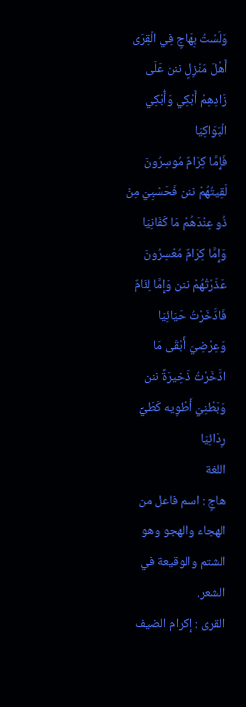وَلَسْتُ بِهَاجٍ فِي الْقِرَى أَهْلَ مَنْزِلٍ ننن عَلَى زَادِهِمْ أَبْكِي وَأُبْكِي الْبَوَاكِيَا
فَإِمَّا كِرَامٌ مُوسِرُونَ لَقِيتُهُمْ ننن فَحَسْبِيَ مِنْ ذُو عِنْدَهُمْ مَا كَفَانِيَا
وَإِمَّا كِرَامٌ مُعْسِرُونَ عَذَرْتُهُمْ ننن وَإِمَّا لِئَامٌ فَادَّخَرْتُ حَيَائِيَا
وَعِرْضِيَ أَبْقَى مَا ادَّخَرْتُ ذَخِيرَةً ننن وَبَطْنِيَ أَطْوِيه كَطَيِّ رِدَائِيَا
اللغة
هاجٍ : اسم فاعل من الهجاء والهجو وهو الشتم والوقيعة في الشعر.
القرى : إكرام الضيف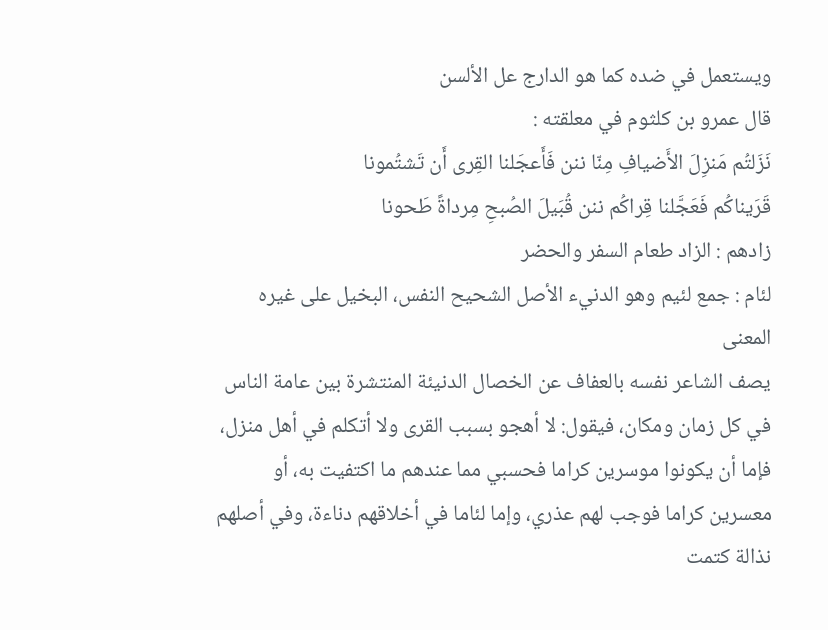ويستعمل في ضده كما هو الدارج عل الألسن
قال عمرو بن كلثوم في معلقته :
نَزَلتُم مَنزِلَ الأَضيافِ مِنّا ننن فَأَعجَلنا القِرى أَن تَشتُمونا
قَرَيناكُم فَعَجَّلنا قِراكُم ننن قُبَيلَ الصُبحِ مِرداةً طَحونا
زادهم : الزاد طعام السفر والحضر
لئام : جمع لئيم وهو الدنيء الأصل الشحيح النفس، البخيل على غيره
المعنى
يصف الشاعر نفسه بالعفاف عن الخصال الدنيئة المنتشرة بين عامة الناس في كل زمان ومكان، فيقول: لا أهجو بسبب القرى ولا أتكلم في أهل منزل، فإما أن يكونوا موسرين كراما فحسبي مما عندهم ما اكتفيت به، أو معسرين كراما فوجب لهم عذري، وإما لئاما في أخلاقهم دناءة، وفي أصلهم نذالة كتمت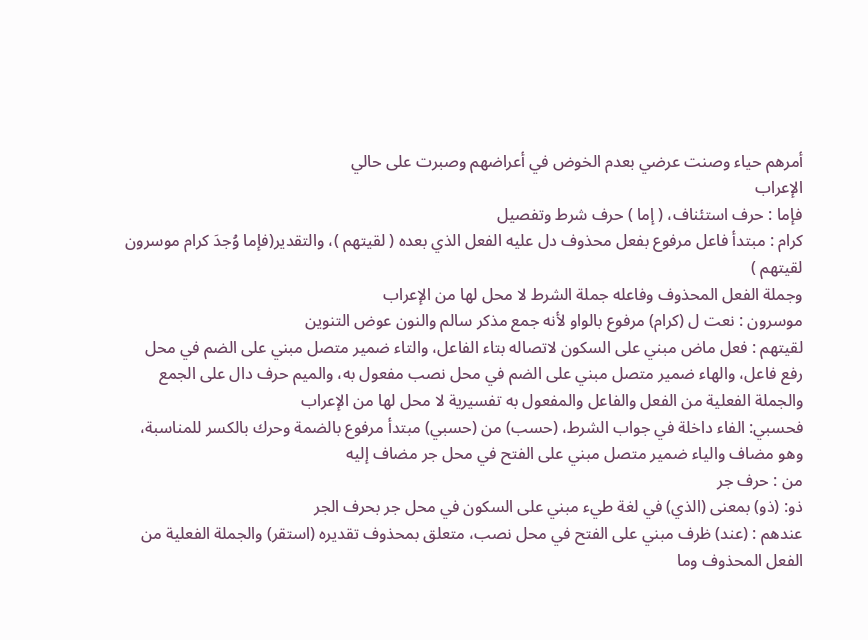أمرهم حياء وصنت عرضي بعدم الخوض في أعراضهم وصبرت على حالي
الإعراب
فإما : حرف استئناف، ( إما ) حرف شرط وتفصيل
كرام : مبتدأ فاعل مرفوع بفعل محذوف دل عليه الفعل الذي بعده ( لقيتهم )، والتقدير(فإما وُجدَ كرام موسرون لقيتهم )
وجملة الفعل المحذوف وفاعله جملة الشرط لا محل لها من الإعراب
موسرون : نعت ل (كرام) مرفوع بالواو لأنه جمع مذكر سالم والنون عوض التنوين
لقيتهم : فعل ماض مبني على السكون لاتصاله بتاء الفاعل، والتاء ضمير متصل مبني على الضم في محل رفع فاعل، والهاء ضمير متصل مبني على الضم في محل نصب مفعول به، والميم حرف دال على الجمع
والجملة الفعلية من الفعل والفاعل والمفعول به تفسيرية لا محل لها من الإعراب
فحسبي: الفاء داخلة في جواب الشرط، (حسب) من (حسبي) مبتدأ مرفوع بالضمة وحرك بالكسر للمناسبة، وهو مضاف والياء ضمير متصل مبني على الفتح في محل جر مضاف إليه
من : حرف جر
ذو: (ذو) بمعنى (الذي) في لغة طيء مبني على السكون في محل جر بحرف الجر
عندهم : (عند) ظرف مبني على الفتح في محل نصب، متعلق بمحذوف تقديره (استقر) والجملة الفعلية من الفعل المحذوف وما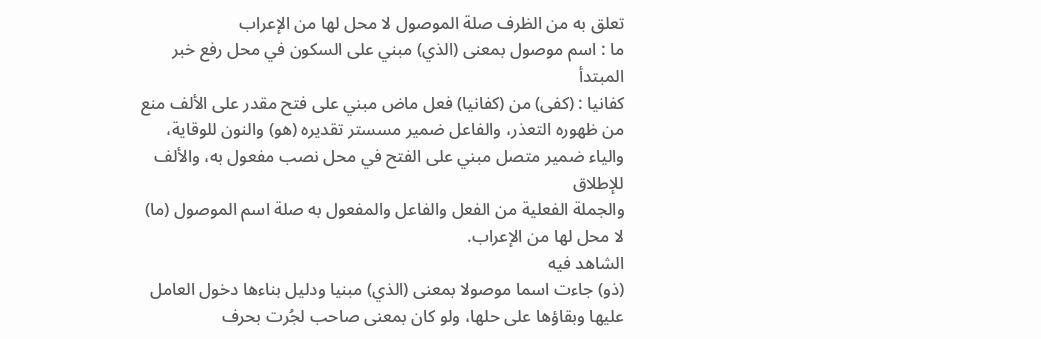تعلق به من الظرف صلة الموصول لا محل لها من الإعراب
ما : اسم موصول بمعنى (الذي) مبني على السكون في محل رفع خبر المبتدأ
كفانيا : (كفى) من (كفانيا) فعل ماض مبني على فتح مقدر على الألف منع من ظهوره التعذر، والفاعل ضمير مسستر تقديره (هو) والنون للوقاية، والياء ضمير متصل مبني على الفتح في محل نصب مفعول به، والألف للإطلاق
والجملة الفعلية من الفعل والفاعل والمفعول به صلة اسم الموصول (ما) لا محل لها من الإعراب.
الشاهد فيه
(ذو) جاءت اسما موصولا بمعنى (الذي) مبنيا ودليل بناءها دخول العامل عليها وبقاؤها على حلها، ولو كان بمعنى صاحب لجُرت بحرف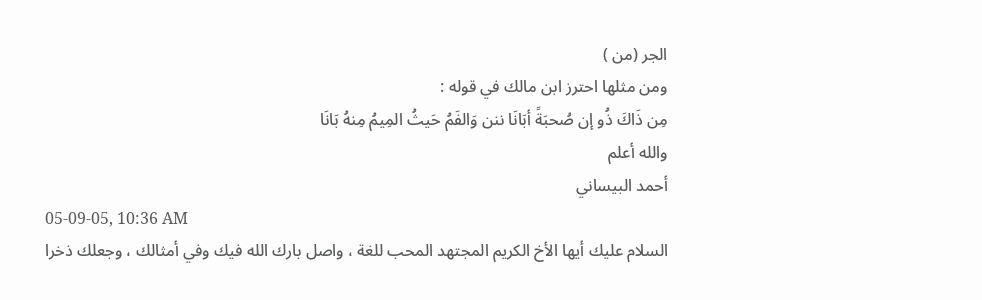الجر (من )
ومن مثلها احترز ابن مالك في قوله :
مِن ذَاكَ ذُو إن صُحبَةً أبَانَا ننن وَالفَمُ حَيثُ المِيمُ مِنهُ بَانَا
والله أعلم
أحمد البيساني
05-09-05, 10:36 AM
السلام عليك أيها الأخ الكريم المجتهد المحب للغة ، واصل بارك الله فيك وفي أمثالك ، وجعلك ذخرا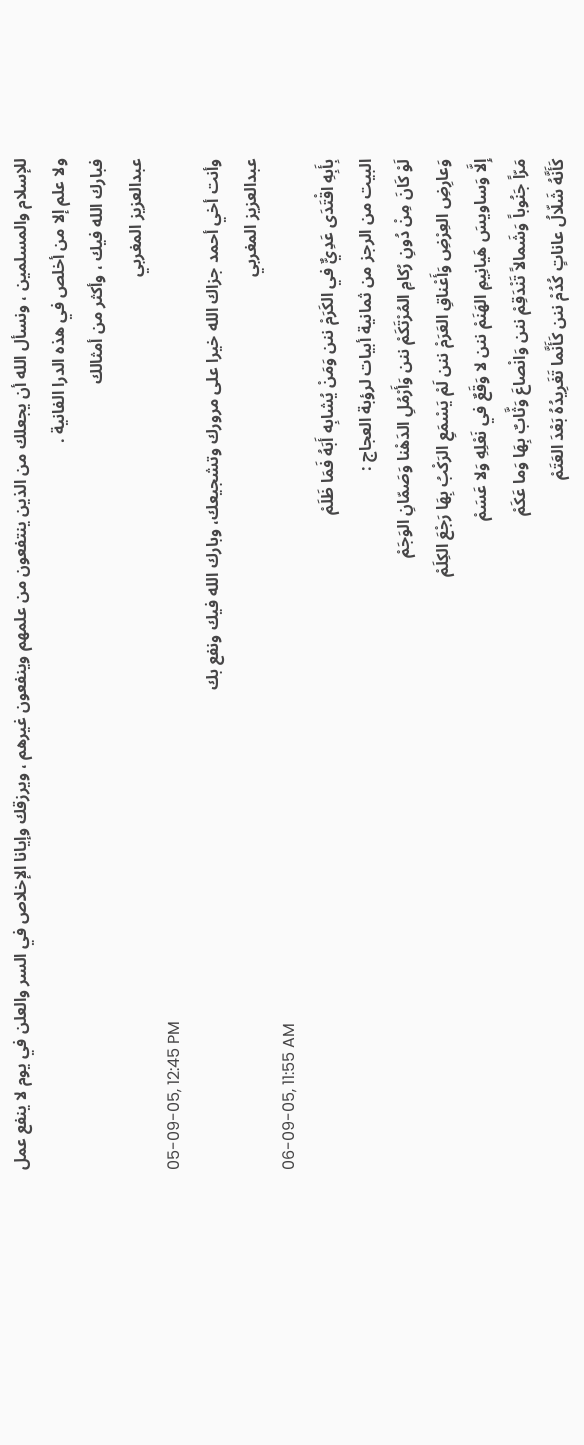للإسلام والمسلمين ، ونسأل الله أن يجعلك من الذين ينتفعون من علمهم وينفعون غيرهم ، ويرزقك وإيانا الإخلاص في السر والعلن في يوم لا ينفع عمل ولا علم إلا من أخلص في هذه الدرا الفانية .
فبارك الله فيك ، وأكثر من أمثالك
عبدالعزيز المغربي
05-09-05, 12:45 PM
وأنت أخي أحمد جزاك الله خيرا على مرورك وتشجيعك، وبارك الله فيك ونفع بك
عبدالعزيز المغربي
06-09-05, 11:55 AM
بِأَبِهِ اقْتَدَى عَدِيٌّ في الكَرَمْ ننن وَمَنْ يُشابِه أَبَهُ فَمَا ظَلَمْ
البيت من الرجز من ثمانية أبيات لرؤبة العجاج :
لَوْ كَانَ مِنْ دُونِ رُكامِ المُرْتَكَمْ ننن وَأَرْمُلِ الدَهْنا وَصَمّانِ الوَجَمْ
وَعارِضِ العِرْضِ وَأَعْناقِ العَرَمْ ننن لَمْ يَسْمَعِ الرَكْبُ بِهَا رَجْعَ الكِلَمْ
إِلَّا وَساويسَ هَيانِيمِ الهَنَمْ ننن لا وَقَعٌ في نَعْلِهِ وَلا عَسَمْ
مَرّاً جَنُوباً وَشَمالاً تَنْدَقِمْ ننن وَانْصاعَ وَثَّابٌ بِهَا وَما عَكَمْ
كَأَنَّهُ شَلّالُ عاناتٍ كُدُمْ ننن كَأَنَّما تَغَرِيدُهُ بَعْدَ العَتَمْ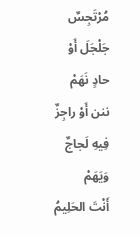مُرْتَجِسٌ جَلْجَلَ أَوْ حادٍ نَهَمْ ننن أَوْ راجِزٌ فِيهِ لَجاجٌ وَيَهَمْ
أَنْتَ الحَلِيمُ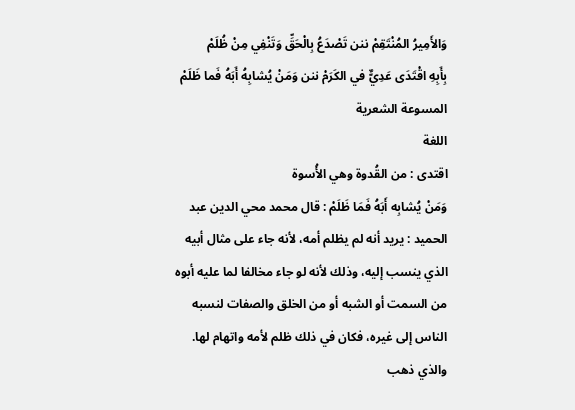وَالأَمِيرُ المُنْتَقِمْ ننن تَصْدَعُ بِالْحَقِّ وَتَنْفِي مِنْ ظُلَمْ
بِأَبِهِ اقْتَدَى عَدِيٌّ في الكَرَمْ ننن وَمَنْ يُشابِهُ أَبَهُ فَما ظَلَمْ
المسوعة الشعرية
اللغة
اقتدى : من القُدوة وهي الأُسوة
وَمَنْ يُشابِه أَبَهُ فَمَا ظَلَمْ : قال محمد محي الدين عبد الحميد : يريد أنه لم يظلم أمه، لأنه جاء على مثال أبيه الذي ينسب إليه، وذلك لأنه لو جاء مخالفا لما عليه أبوه من السمت أو الشبه أو من الخلق والصفات لنسبه الناس إلى غيره، فكان في ذلك ظلم لأمه واتهام لها.
والذي ذهب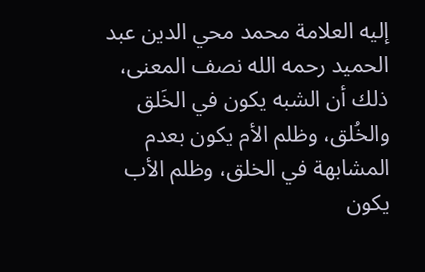إليه العلامة محمد محي الدين عبد الحميد رحمه الله نصف المعنى، ذلك أن الشبه يكون في الخَلق والخُلق، وظلم الأم يكون بعدم المشابهة في الخلق، وظلم الأب يكون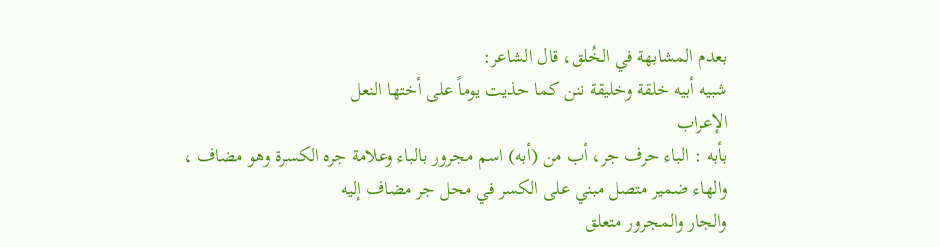بعدم المشابهة في الخُلق، قال الشاعر:
شبيه أبيه خلقة وخليقة ننن كما حذيت يوماً على أختها النعل
الإعراب
بأبه : الباء حرف جر، أب من (أبه) اسم مجرور بالباء وعلامة جره الكسرة وهو مضاف ، والهاء ضمير متصل مبني على الكسر في محل جر مضاف إليه
والجار والمجرور متعلق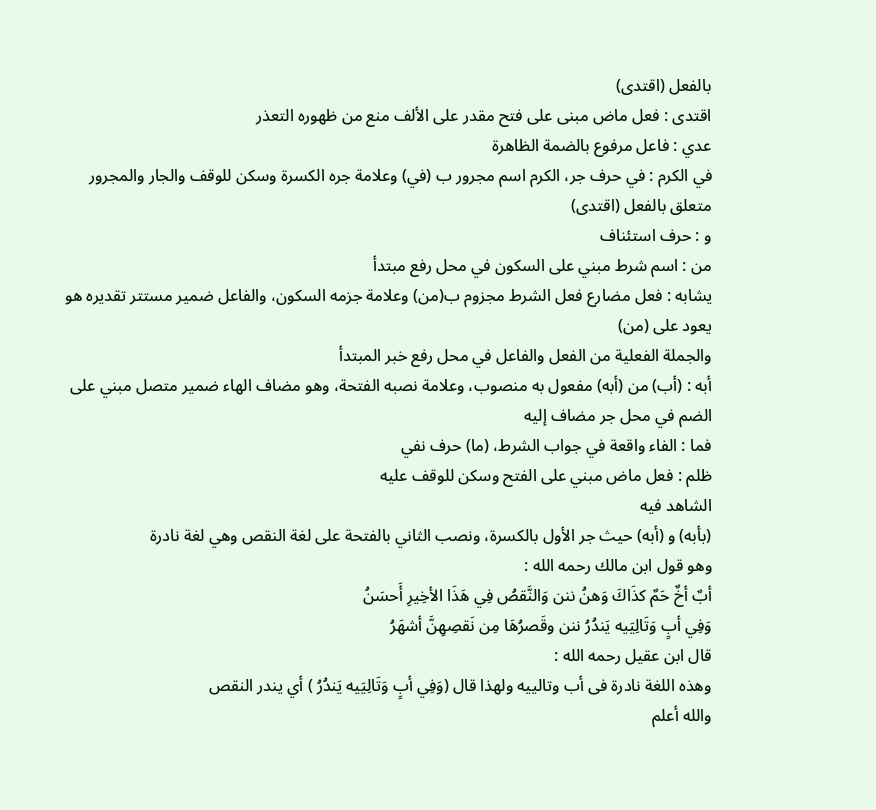بالفعل (اقتدى)
اقتدى : فعل ماض مبنى على فتح مقدر على الألف منع من ظهوره التعذر
عدي : فاعل مرفوع بالضمة الظاهرة
في الكرم : في حرف جر، الكرم اسم مجرور ب (في) وعلامة جره الكسرة وسكن للوقف والجار والمجرور متعلق بالفعل (اقتدى)
و : حرف استئناف
من : اسم شرط مبني على السكون في محل رفع مبتدأ
يشابه : فعل مضارع فعل الشرط مجزوم ب(من) وعلامة جزمه السكون، والفاعل ضمير مستتر تقديره هو يعود على (من)
والجملة الفعلية من الفعل والفاعل في محل رفع خبر المبتدأ
أبه : (أب) من (أبه) مفعول به منصوب، وعلامة نصبه الفتحة، وهو مضاف الهاء ضمير متصل مبني على الضم في محل جر مضاف إليه
فما : الفاء واقعة في جواب الشرط، (ما) حرف نفي
ظلم : فعل ماض مبني على الفتح وسكن للوقف عليه
الشاهد فيه
(بأبه) و (أبه) حيث جر الأول بالكسرة، ونصب الثاني بالفتحة على لغة النقص وهي لغة نادرة
وهو قول ابن مالك رحمه الله :
أبٌ أخٌ حَمٌ كذَاكَ وَهنُ ننن وَالنَّقصُ فِي هَذَا الأخِيرِ أَحسَنُ
وَفِي أبٍ وَتَالِيَيه يَندُرُ ننن وقَصرُهَا مِن نَقصِهِنَّ أشهَرُ
قال ابن عقيل رحمه الله :
وهذه اللغة نادرة فى أب وتالييه ولهذا قال (وَفِي أبٍ وَتَالِيَيه يَندُرُ ) أي يندر النقص
والله أعلم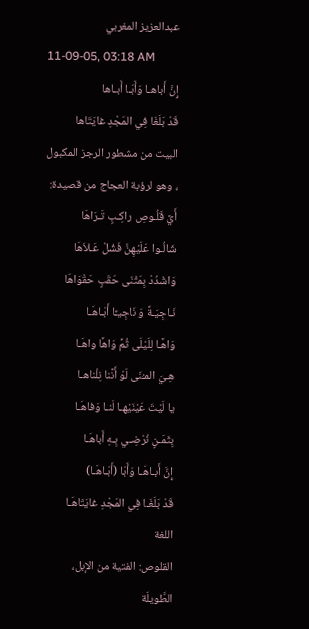عبدالعزيز المغربي
11-09-05, 03:18 AM
إِنَّ أَباهـا وَأَبَـا أَبـاها
قَدْ بَلَغَا فِي المَجْدِ غايَتَاها
البيت من مشطور الرجز المكبول ، وهو لرؤبة العجاج من قصيدة:
أَيَّ قَلُـوصِ راكِـبٍ تَـرَاهَا
شَالُـوا عَلَيْهِنَّ فَشُلْ عَـلاَهَا
وَاشْدُدْ بِمَثْنَى حَقَبٍ حَقْوَاهَا
نَـاجِيَـةً وَ نَاجِيـًا أَبَـاهَـا
وَاهًـا لِلَيْلَى ثُمَّ وَاهًا واهَـا
هِـيَ المـُنَى لَوْ أَنَّنا نِلْناهـا
يا لَيْتَ عَيْنَيْهـا لَنـا وَفاهَـا
بِثَمَـنٍ نُرْضِـي بِـهِ أَباهَـا
إِنَّ أَبـاهَـا وَأَبَا (أَبَـاهَـا)
قَدْ بَلَغَـا فِي المَجْدِ غايَتَاهَـا
اللغة
القلوص: الفتية من الإبل، الطَّويلَة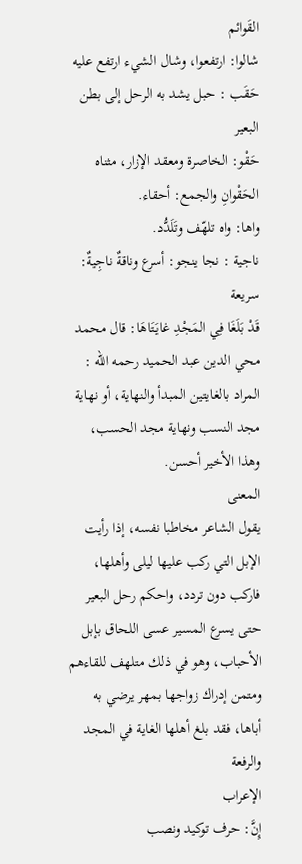القَوائم
شالوا: ارتفعوا، وشال الشيء ارتفع عليه
حَقَب : حبل يشد به الرحل إلى بطن البعير
حَقْو: الخاصرة ومعقد الإزار، مثناه الحَقْوانِ والجمع: أحقاء.
واها: واه تلهّف وتَلَدُّد.
ناجية : نجا ينجو: أسرع وناقةٌ ناجِيةٌ: سريعة
قَدْ بَلَغَا فِي المَجْدِ غايَتَاهَا: قال محمد محي الدين عبد الحميد رحمه الله : المراد بالغايتين المبدأ والنهاية، أو نهاية مجد النسب ونهاية مجد الحسب، وهذا الأخير أحسن.
المعنى
يقول الشاعر مخاطبا نفسه، إذا رأيت الإبل التي ركب عليها ليلى وأهلها، فاركب دون تردد، واحكم رحل البعير حتى يسرع المسير عسى اللحاق بإبل الأحباب، وهو في ذلك متلهف للقاءهم ومتمن إدراك زواجها بمهر يرضي به أباها، فقد بلغ أهلها الغاية في المجد والرفعة
الإعراب
إِنَّ: حرف توكيد ونصب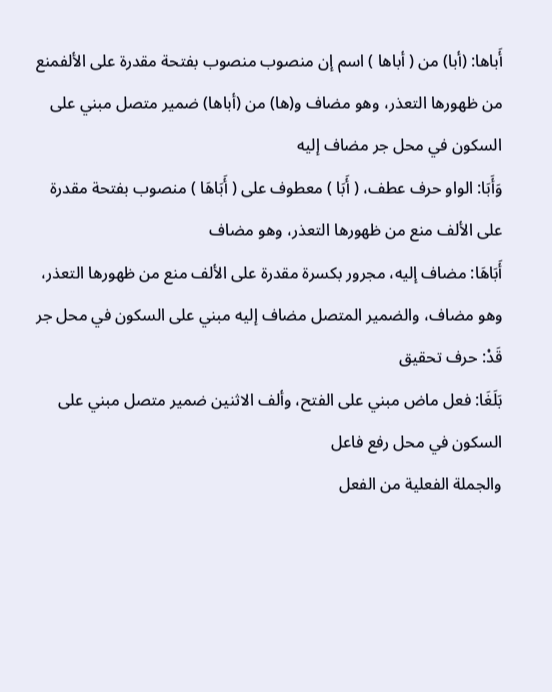أَباها: (أبا) من ( أباها ) اسم إن منصوب منصوب بفتحة مقدرة على الألفمنع من ظهورها التعذر، وهو مضاف و(ها) من (أباها) ضمير متصل مبني على السكون في محل جر مضاف إليه
وَأَبَا: الواو حرف عطف، ( أَبَا ) معطوف على ( أَبَاهَا ) منصوب بفتحة مقدرة على الألف منع من ظهورها التعذر، وهو مضاف
أَبَاهَا: مضاف إليه، مجرور بكسرة مقدرة على الألف منع من ظهورها التعذر، وهو مضاف، والضمير المتصل مضاف إليه مبني على السكون في محل جر
قَدْ: حرف تحقيق
بَلَغَا: فعل ماض مبني على الفتح، وألف الاثنين ضمير متصل مبني على السكون في محل رفع فاعل
والجملة الفعلية من الفعل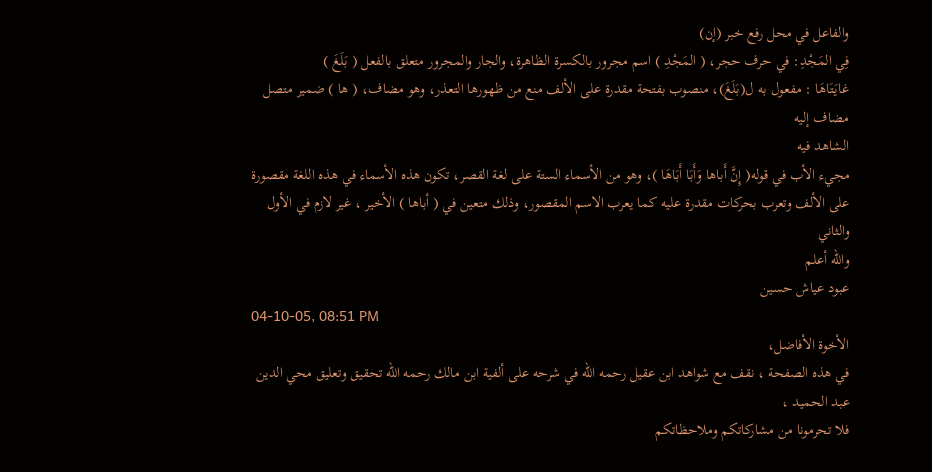والفاعل في محل رفع خبر (إن)
فِي المَجْدِ: في حرف حجر، ( المَجْدِ ) اسم مجرور بالكسرة الظاهرة، والجار والمجرور متعلق بالفعل ( بَلَغَ )
غايَتَاهَا : مفعول به ل(بَلَغَ)، منصوب بفتحة مقدرة على الألف منع من ظهورها التعذر، وهو مضاف، ( ها ) ضمير متصل مضاف إليه
الشاهد فيه
مجيء الأب في قوله( إِنَّ أَباها وَأَبَا أَبَاهَا )، وهو من الأسماء الستة على لغة القصر، تكون هذه الأسماء في هذه اللغة مقصورة على الألف وتعرب بحركات مقدرة عليه كما يعرب الاسم المقصور، وذلك متعين في ( أباها ) الأخير ، غير لازم في الأول والثاني
والله أعلم
عبود عياش حسين
04-10-05, 08:51 PM
الأخوة الأفاضل،
في هذه الصفحة ، نقف مع شواهد ابن عقيل رحمه الله في شرحه على ألفية ابن مالك رحمه الله تحقيق وتعليق محي الدين عبد الحميد ،
فلا تحرمونا من مشاركاتكم وملاحظاتكم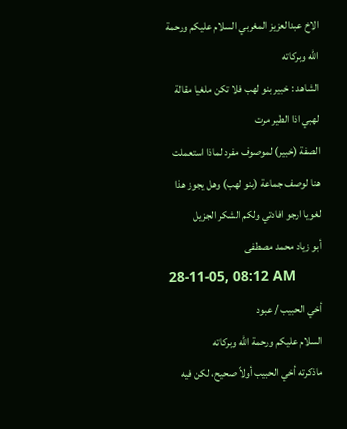الاخ عبدالعزيز المغربي السلام عليكم ورحمة الله وبركاته
الشاهد : خبير بنو لهب فلا تكن ملغيا مقالة لهبي اذا الطير مرت
الصفة (خبير) لموصوف مفرد لماذا استعملت هنا لوصف جماعة (بنو لهب) وهل يجوز هذا لغويا ارجو افادتي ولكم الشكر الجزيل
أبو زياد محمد مصطفى
28-11-05, 08:12 AM
أخي الحبيب / عبود
السلام عليكم ورحمة الله وبركاته
ماذكرته أخي الحبيب أولاً صحيح، لكن فيه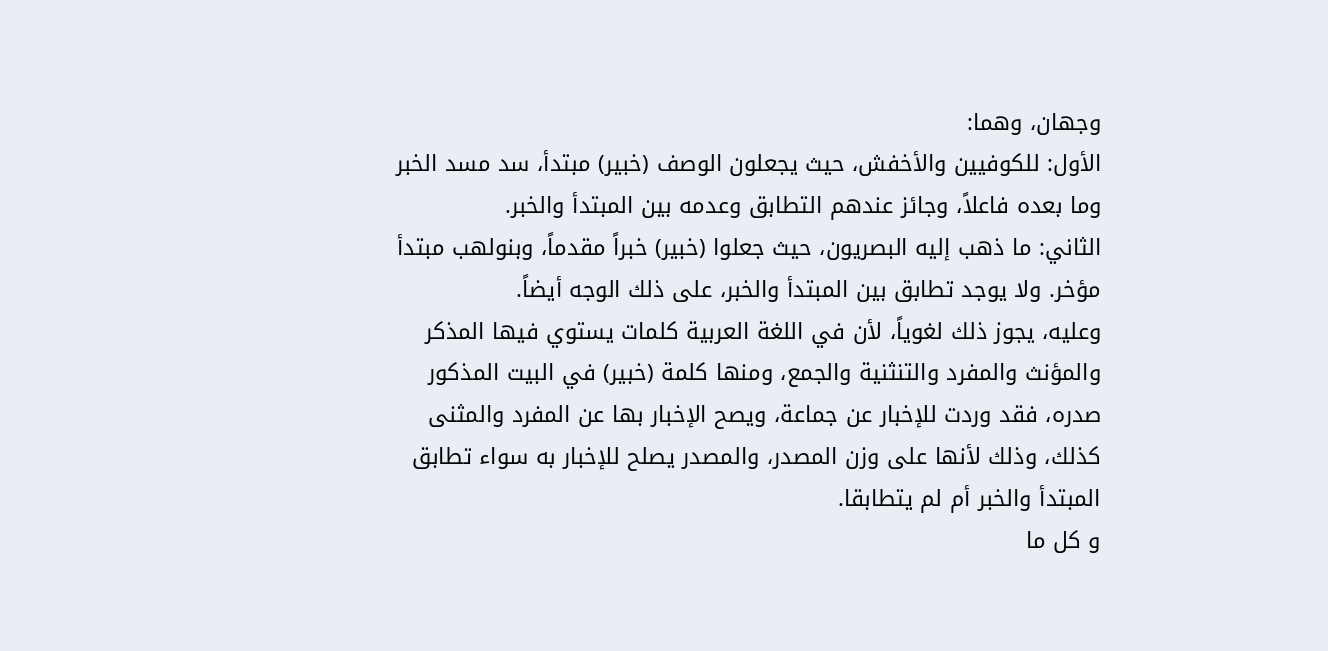وجهان، وهما:
الأول: للكوفيين والأخفش، حيث يجعلون الوصف (خبير) مبتدأ، سد مسد الخبر وما بعده فاعلاً، وجائز عندهم التطابق وعدمه بين المبتدأ والخبر.
الثاني: ما ذهب إليه البصريون، حيث جعلوا (خبير) خبراً مقدماً، وبنولهب مبتدأ مؤخر. ولا يوجد تطابق بين المبتدأ والخبر، على ذلك الوجه أيضاً.
وعليه، يجوز ذلك لغوياً، لأن في اللغة العربية كلمات يستوي فيها المذكر والمؤنث والمفرد والتنثنية والجمع، ومنها كلمة (خبير) في البيت المذكور صدره، فقد وردت للإخبار عن جماعة، ويصح الإخبار بها عن المفرد والمثنى كذلك، وذلك لأنها على وزن المصدر، والمصدر يصلح للإخبار به سواء تطابق المبتدأ والخبر أم لم يتطابقا.
و كل ما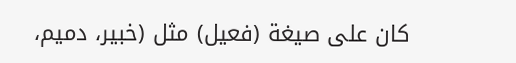كان على صيغة (فعيل) مثل (خبير، دميم،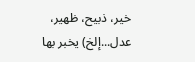خير، ذبيح، ظهير، عدل...إلخ) يخبر بها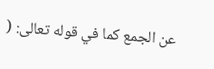عن الجمع كما في قوله تعالى: (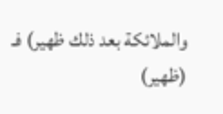والملائكة بعد ذلك ظهير) فـ (ظهير)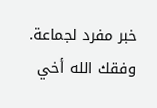خبر مفرد لجماعة.
وفقك الله أخي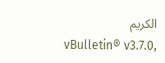الكريم
vBulletin® v3.7.0,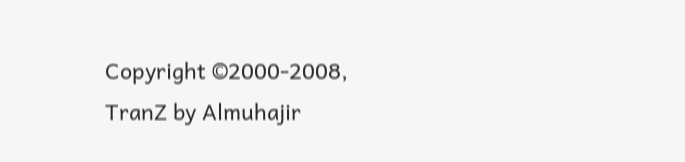Copyright ©2000-2008, TranZ by Almuhajir